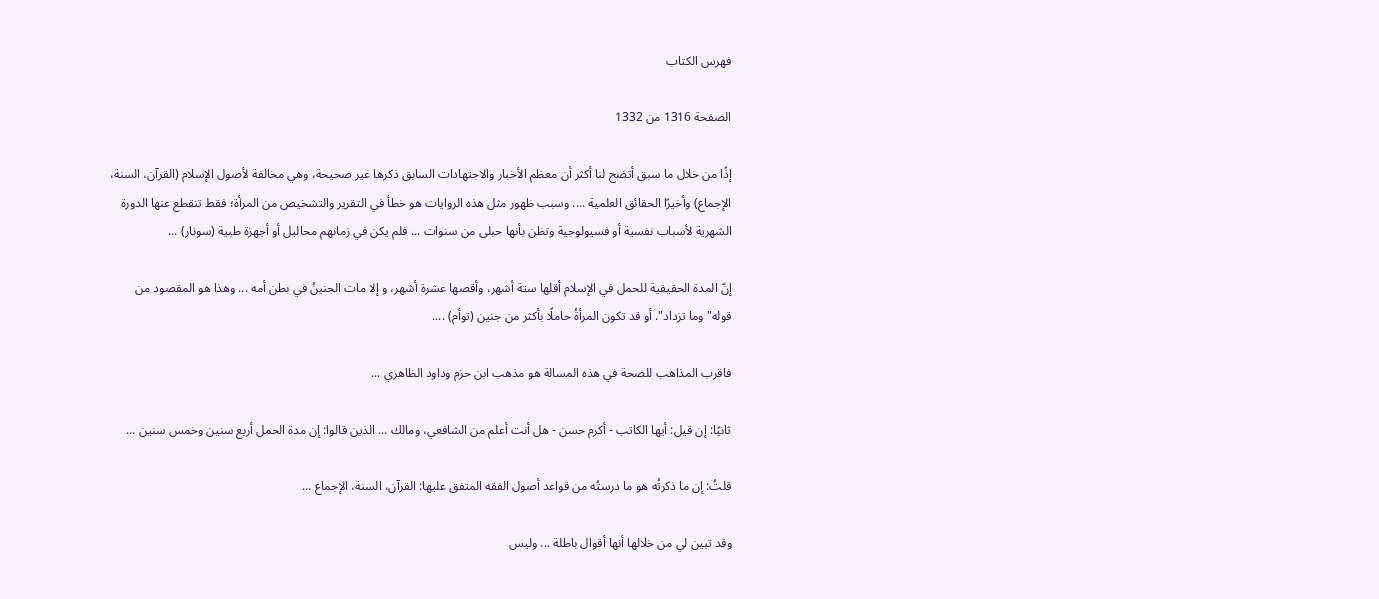فهرس الكتاب

الصفحة 1316 من 1332

إذًا من خلال ما سبق أتضح لنا أكثر أن معظم الأخبار والاجتهادات السابق ذكرها غير صحيحة، وهي مخالفة لأصول الإسلام (القرآن، السنة، الإجماع) وأخيرًا الحقائق العلمية .... وسبب ظهور مثل هذه الروايات هو خطأ في التقرير والتشخيص من المرأة؛ فقط تنقطع عنها الدورة الشهرية لأسباب نفسية أو فسيولوجية وتظن بأنها حبلى من سنوات ... فلم يكن في زمانهم محاليل أو أجهزة طبية (سونار) ...

إنّ المدة الحقيقية للحمل في الإسلام أقلها ستة أشهر، وأقصها عشرة أشهر، و إلا مات الجنينُ في بطن أمه ... وهذا هو المقصود من قوله"وما تزداد". أو قد تكون المرأةُ حاملًا بأكثر من جنين (توأم) ....

فاقرب المذاهب للصحة في هذه المسالة هو مذهب ابن حزم وداود الظاهري ...

ثانيًا: إن قيل: أيها الكاتب - أكرم حسن - هل أنت أعلم من الشافعي، ومالك ... الذين قالوا: إن مدة الحمل أربع سنين وخمس سنين ...

قلتُ: إن ما ذكرتُه هو ما درستُه من قواعد أصول الفقه المتفق عليها: القرآن، السنة، الإجماع ...

وقد تبين لي من خلالها أنها أقوال باطلة ... وليس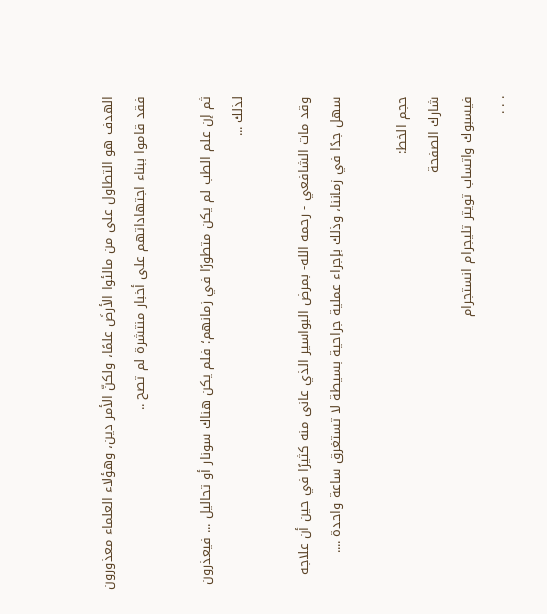الهدف هو التطاول على من مالئوا الأرضَ علمًا، ولكنّ الأمر دين، وهؤلاء العلماء معذورون فقد قاموا ببناء اجتهاداتهم على أخبار منتشرة لم تصح ..

ثم إن علم الطب لم يكن متطورًا في زمانهم؛ فلم يكن هناك سونار أو تحاليل ... فيعذرون لذلك ...

وقد مات الشافعي - رحمه الله- بمرض البواسير الذي عانى منه كثيرًا في حين أن علاجه سهل جدًا في زماننا، وذلك بإجراء عملية جراحية بسيطة لا تستغرق ساعة واحدة ....

حجم الخط:
شارك الصفحة
فيسبوك واتساب تويتر تليجرام انستجرام
. . .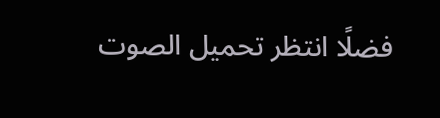فضلًا انتظر تحميل الصوت